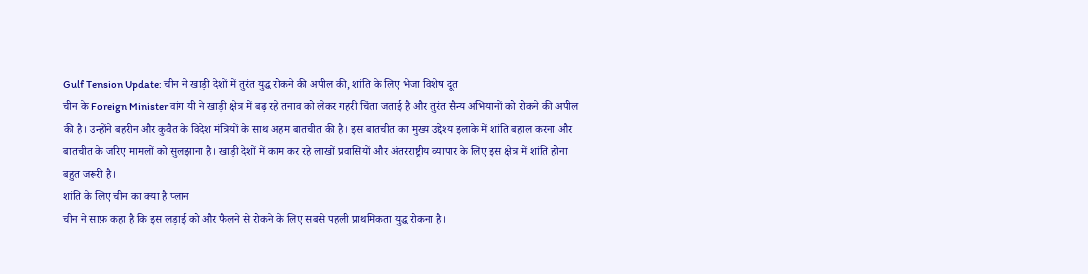Gulf Tension Update: चीन ने खाड़ी देशों में तुरंत युद्ध रोकने की अपील की, शांति के लिए भेजा विशेष दूत
चीन के Foreign Minister वांग यी ने खाड़ी क्षेत्र में बढ़ रहे तनाव को लेकर गहरी चिंता जताई है और तुरंत सैन्य अभियानों को रोकने की अपील की है। उन्होंने बहरीन और कुवैत के विदेश मंत्रियों के साथ अहम बातचीत की है। इस बातचीत का मुख्य उद्देश्य इलाके में शांति बहाल करना और बातचीत के जरिए मामलों को सुलझाना है। खाड़ी देशों में काम कर रहे लाखों प्रवासियों और अंतरराष्ट्रीय व्यापार के लिए इस क्षेत्र में शांति होना बहुत जरूरी है।
शांति के लिए चीन का क्या है प्लान
चीन ने साफ़ कहा है कि इस लड़ाई को और फैलने से रोकने के लिए सबसे पहली प्राथमिकता युद्ध रोकना है।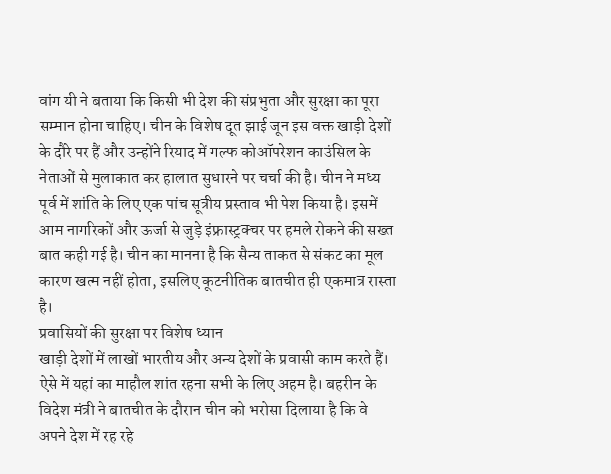वांग यी ने बताया कि किसी भी देश की संप्रभुता और सुरक्षा का पूरा सम्मान होना चाहिए। चीन के विशेष दूत झाई जून इस वक्त खाड़ी देशों के दौरे पर हैं और उन्होंने रियाद में गल्फ कोऑपरेशन काउंसिल के नेताओं से मुलाकात कर हालात सुधारने पर चर्चा की है। चीन ने मध्य पूर्व में शांति के लिए एक पांच सूत्रीय प्रस्ताव भी पेश किया है। इसमें आम नागरिकों और ऊर्जा से जुड़े इंफ्रास्ट्रक्चर पर हमले रोकने की सख्त बात कही गई है। चीन का मानना है कि सैन्य ताकत से संकट का मूल कारण खत्म नहीं होता, इसलिए कूटनीतिक बातचीत ही एकमात्र रास्ता है।
प्रवासियों की सुरक्षा पर विशेष ध्यान
खाड़ी देशों में लाखों भारतीय और अन्य देशों के प्रवासी काम करते हैं। ऐसे में यहां का माहौल शांत रहना सभी के लिए अहम है। बहरीन के विदेश मंत्री ने बातचीत के दौरान चीन को भरोसा दिलाया है कि वे अपने देश में रह रहे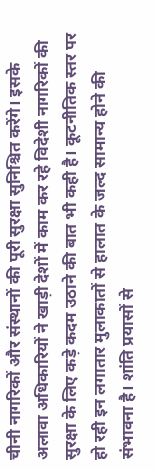चीनी नागरिकों और संस्थानों की पूरी सुरक्षा सुनिश्चित करेंगे। इसके अलावा अधिकारियों ने खाड़ी देशों में काम कर रहे विदेशी नागरिकों की सुरक्षा के लिए कड़े कदम उठाने की बात भी कही है। कूटनीतिक स्तर पर हो रही इन लगातार मुलाकातों से हालात के जल्द सामान्य होने की संभावना है। शांति प्रयासों से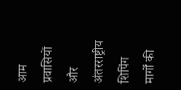आम प्रवासियों और अंतरराष्ट्रीय शिपिंग मार्गों की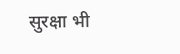सुरक्षा भी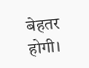बेहतर होगी।